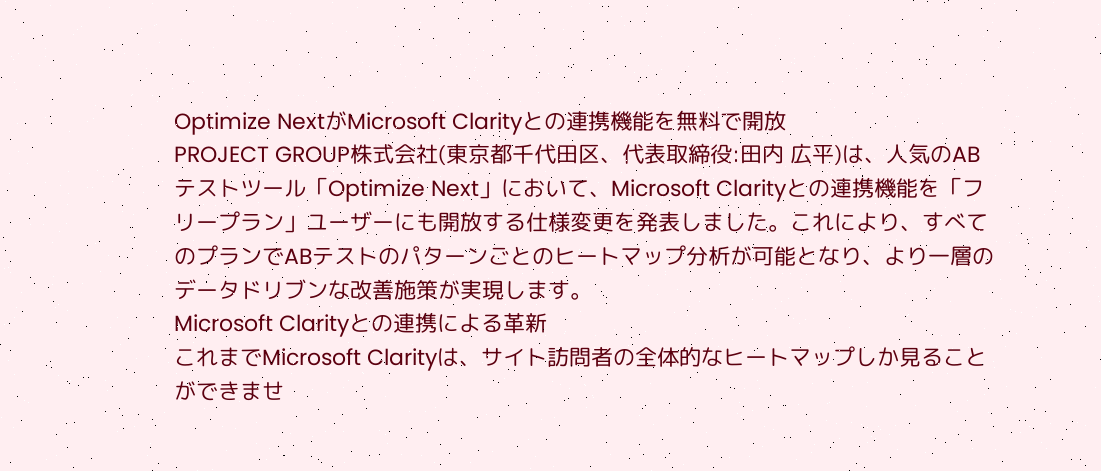Optimize NextがMicrosoft Clarityとの連携機能を無料で開放
PROJECT GROUP株式会社(東京都千代田区、代表取締役:田内 広平)は、人気のABテストツール「Optimize Next」において、Microsoft Clarityとの連携機能を「フリープラン」ユーザーにも開放する仕様変更を発表しました。これにより、すべてのプランでABテストのパターンごとのヒートマップ分析が可能となり、より一層のデータドリブンな改善施策が実現します。
Microsoft Clarityとの連携による革新
これまでMicrosoft Clarityは、サイト訪問者の全体的なヒートマップしか見ることができませ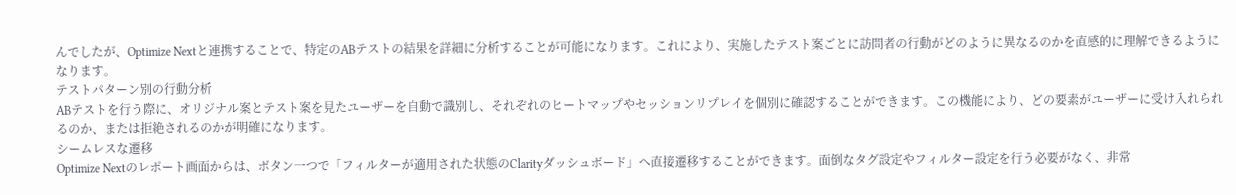んでしたが、Optimize Nextと連携することで、特定のABテストの結果を詳細に分析することが可能になります。これにより、実施したテスト案ごとに訪問者の行動がどのように異なるのかを直感的に理解できるようになります。
テストパターン別の行動分析
ABテストを行う際に、オリジナル案とテスト案を見たユーザーを自動で識別し、それぞれのヒートマップやセッションリプレイを個別に確認することができます。この機能により、どの要素がユーザーに受け入れられるのか、または拒絶されるのかが明確になります。
シームレスな遷移
Optimize Nextのレポート画面からは、ボタン一つで「フィルターが適用された状態のClarityダッシュボード」へ直接遷移することができます。面倒なタグ設定やフィルター設定を行う必要がなく、非常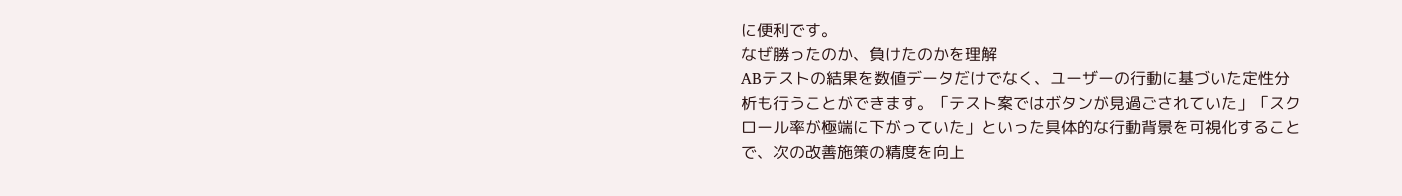に便利です。
なぜ勝ったのか、負けたのかを理解
ABテストの結果を数値データだけでなく、ユーザーの行動に基づいた定性分析も行うことができます。「テスト案ではボタンが見過ごされていた」「スクロール率が極端に下がっていた」といった具体的な行動背景を可視化することで、次の改善施策の精度を向上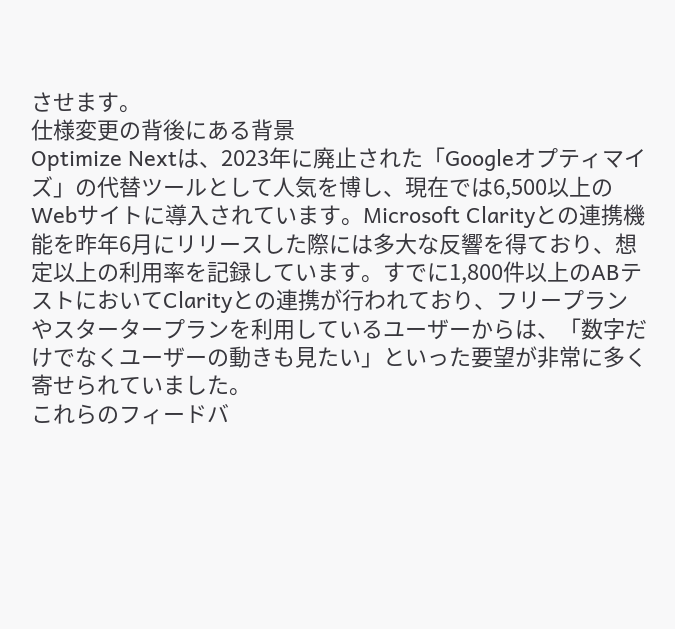させます。
仕様変更の背後にある背景
Optimize Nextは、2023年に廃止された「Googleオプティマイズ」の代替ツールとして人気を博し、現在では6,500以上のWebサイトに導入されています。Microsoft Clarityとの連携機能を昨年6月にリリースした際には多大な反響を得ており、想定以上の利用率を記録しています。すでに1,800件以上のABテストにおいてClarityとの連携が行われており、フリープランやスタータープランを利用しているユーザーからは、「数字だけでなくユーザーの動きも見たい」といった要望が非常に多く寄せられていました。
これらのフィードバ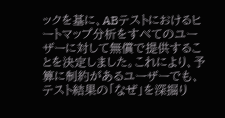ックを基に、ABテストにおけるヒートマップ分析をすべてのユーザーに対して無償で提供することを決定しました。これにより、予算に制約があるユーザーでも、テスト結果の「なぜ」を深掘り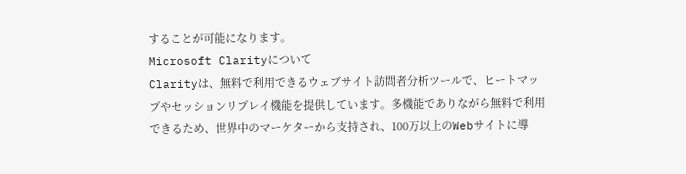することが可能になります。
Microsoft Clarityについて
Clarityは、無料で利用できるウェブサイト訪問者分析ツールで、ヒートマップやセッションリプレイ機能を提供しています。多機能でありながら無料で利用できるため、世界中のマーケターから支持され、100万以上のWebサイトに導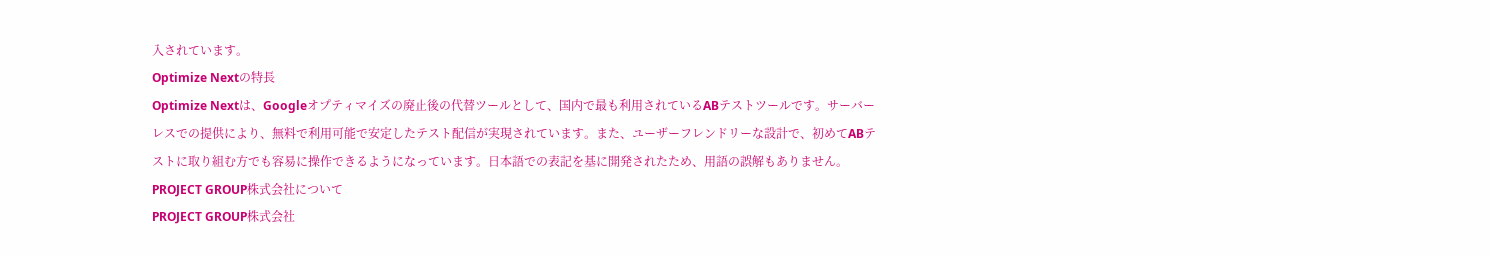入されています。
Optimize Nextの特長
Optimize Nextは、Googleオプティマイズの廃止後の代替ツールとして、国内で最も利用されているABテストツールです。サーバーレスでの提供により、無料で利用可能で安定したテスト配信が実現されています。また、ユーザーフレンドリーな設計で、初めてABテストに取り組む方でも容易に操作できるようになっています。日本語での表記を基に開発されたため、用語の誤解もありません。
PROJECT GROUP株式会社について
PROJECT GROUP株式会社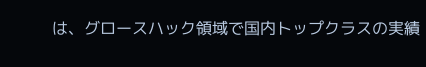は、グロースハック領域で国内トップクラスの実績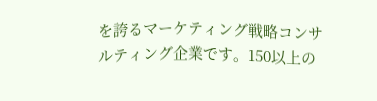を誇るマーケティング戦略コンサルティング企業です。150以上の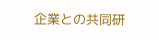企業との共同研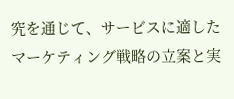究を通じて、サービスに適したマーケティング戦略の立案と実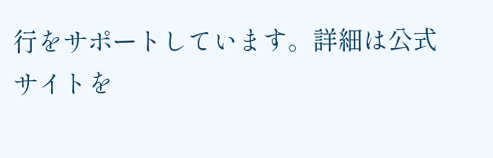行をサポートしています。詳細は公式サイトを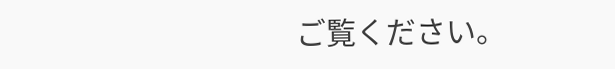ご覧ください。